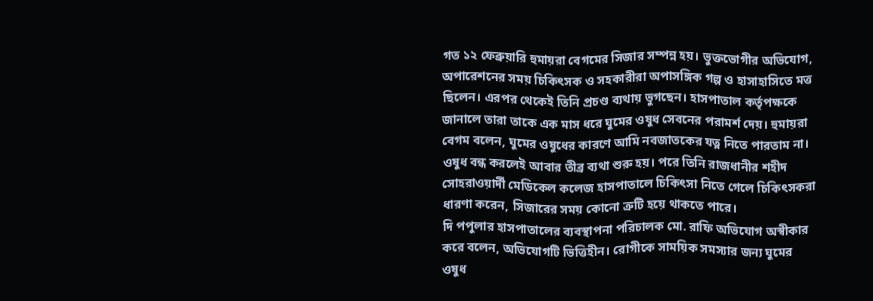গত ১২ ফেব্রুয়ারি হুমায়রা বেগমের সিজার সম্পন্ন হয়। ভুক্তভোগীর অভিযোগ, অপারেশনের সময় চিকিৎসক ও সহকারীরা অপাসঙ্গিক গল্প ও হাসাহাসিতে মত্ত ছিলেন। এরপর থেকেই তিনি প্রচণ্ড ব্যথায় ভুগছেন। হাসপাতাল কর্তৃপক্ষকে জানালে তারা তাকে এক মাস ধরে ঘুমের ওষুধ সেবনের পরামর্শ দেয়। হুমায়রা বেগম বলেন, ঘুমের ওষুধের কারণে আমি নবজাতকের যত্ন নিতে পারতাম না। ওষুধ বন্ধ করলেই আবার তীব্র ব্যথা শুরু হয়। পরে তিনি রাজধানীর শহীদ সোহরাওয়ার্দী মেডিকেল কলেজ হাসপাতালে চিকিৎসা নিতে গেলে চিকিৎসকরা ধারণা করেন, সিজারের সময় কোনো ত্রুটি হয়ে থাকতে পারে।
দি পপুলার হাসপাতালের ব্যবস্থাপনা পরিচালক মো. রাফি অভিযোগ অস্বীকার করে বলেন, অভিযোগটি ভিত্তিহীন। রোগীকে সাময়িক সমস্যার জন্য ঘুমের ওষুধ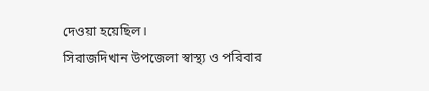দেওয়া হয়েছিল।
সিরাজদিখান উপজেলা স্বাস্থ্য ও পরিবার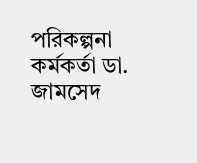পরিকল্পনা কর্মকর্তা ডা. জামসেদ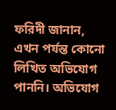ফরিদী জানান, এখন পর্যন্ত কোনো লিখিত অভিযোগ পাননি। অভিযোগ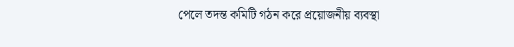পেলে তদন্ত কমিটি গঠন করে প্রয়োজনীয় ব্যবস্থা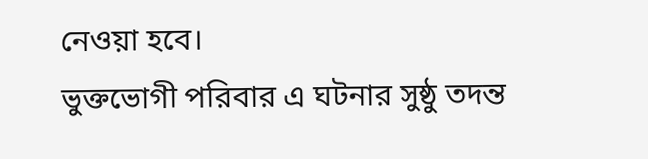নেওয়া হবে।
ভুক্তভোগী পরিবার এ ঘটনার সুষ্ঠু তদন্ত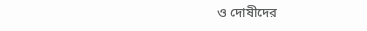ও দোষীদের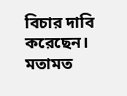বিচার দাবি করেছেন।
মতামত